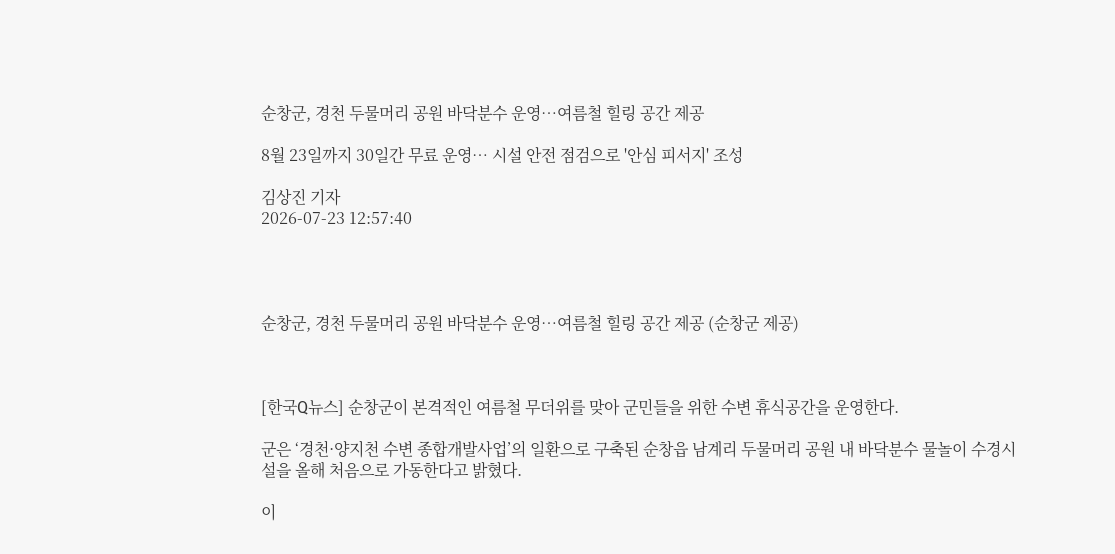순창군, 경천 두물머리 공원 바닥분수 운영…여름철 힐링 공간 제공

8월 23일까지 30일간 무료 운영… 시설 안전 점검으로 '안심 피서지' 조성

김상진 기자
2026-07-23 12:57:40




순창군, 경천 두물머리 공원 바닥분수 운영…여름철 힐링 공간 제공 (순창군 제공)



[한국Q뉴스] 순창군이 본격적인 여름철 무더위를 맞아 군민들을 위한 수변 휴식공간을 운영한다.

군은 ‘경천·양지천 수변 종합개발사업’의 일환으로 구축된 순창읍 남계리 두물머리 공원 내 바닥분수 물놀이 수경시설을 올해 처음으로 가동한다고 밝혔다.

이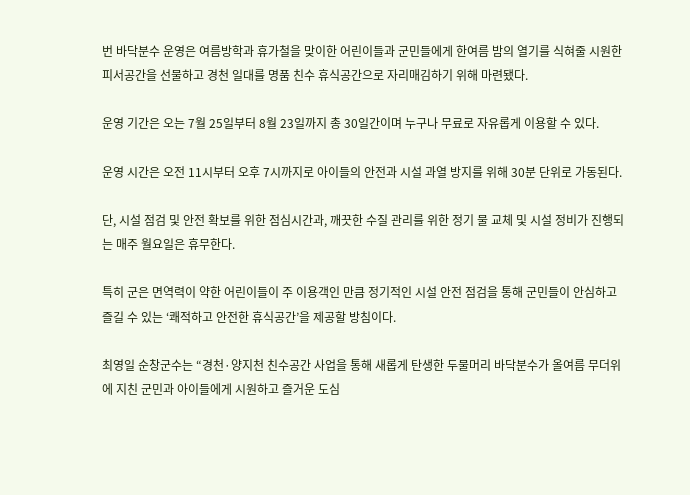번 바닥분수 운영은 여름방학과 휴가철을 맞이한 어린이들과 군민들에게 한여름 밤의 열기를 식혀줄 시원한 피서공간을 선물하고 경천 일대를 명품 친수 휴식공간으로 자리매김하기 위해 마련됐다.

운영 기간은 오는 7월 25일부터 8월 23일까지 총 30일간이며 누구나 무료로 자유롭게 이용할 수 있다.

운영 시간은 오전 11시부터 오후 7시까지로 아이들의 안전과 시설 과열 방지를 위해 30분 단위로 가동된다.

단, 시설 점검 및 안전 확보를 위한 점심시간과, 깨끗한 수질 관리를 위한 정기 물 교체 및 시설 정비가 진행되는 매주 월요일은 휴무한다.

특히 군은 면역력이 약한 어린이들이 주 이용객인 만큼 정기적인 시설 안전 점검을 통해 군민들이 안심하고 즐길 수 있는 ‘쾌적하고 안전한 휴식공간’을 제공할 방침이다.

최영일 순창군수는 “경천·양지천 친수공간 사업을 통해 새롭게 탄생한 두물머리 바닥분수가 올여름 무더위에 지친 군민과 아이들에게 시원하고 즐거운 도심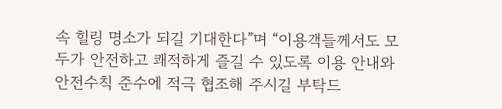속 힐링 명소가 되길 기대한다”며 “이용객들께서도 모두가 안전하고 쾌적하게 즐길 수 있도록 이용 안내와 안전수칙 준수에 적극 협조해 주시길 부탁드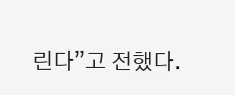린다”고 전했다.